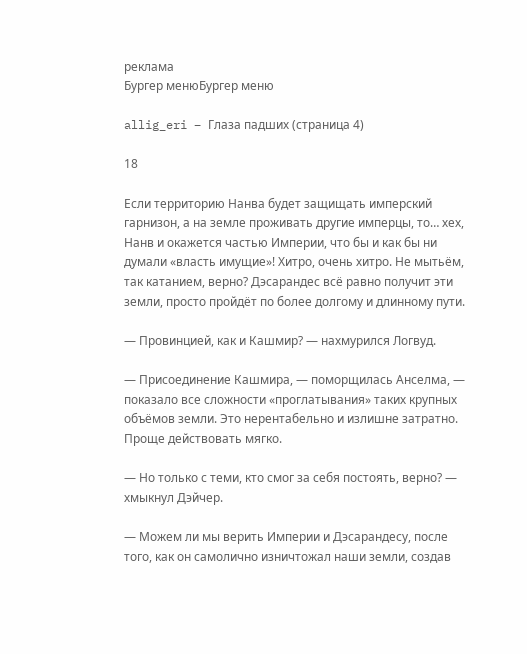реклама
Бургер менюБургер меню

allig_eri – Глаза падших (страница 4)

18

Если территорию Нанва будет защищать имперский гарнизон, а на земле проживать другие имперцы, то… хех, Нанв и окажется частью Империи, что бы и как бы ни думали «власть имущие»! Хитро, очень хитро. Не мытьём, так катанием, верно? Дэсарандес всё равно получит эти земли, просто пройдёт по более долгому и длинному пути.

— Провинцией, как и Кашмир? — нахмурился Логвуд.

— Присоединение Кашмира, — поморщилась Анселма, — показало все сложности «проглатывания» таких крупных объёмов земли. Это нерентабельно и излишне затратно. Проще действовать мягко.

— Но только с теми, кто смог за себя постоять, верно? — хмыкнул Дэйчер.

— Можем ли мы верить Империи и Дэсарандесу, после того, как он самолично изничтожал наши земли, создав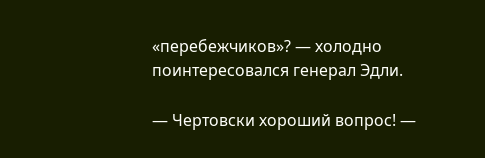«перебежчиков»? — холодно поинтересовался генерал Эдли.

— Чертовски хороший вопрос! —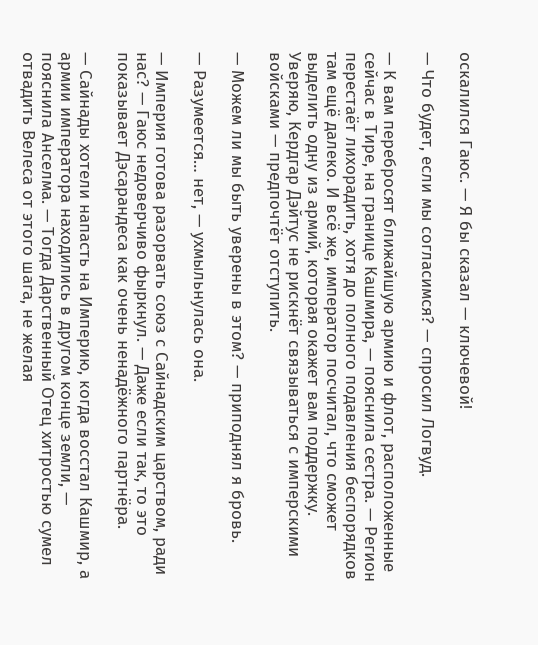оскалился Гаюс. — Я бы сказал — ключевой!

— Что будет, если мы согласимся? — спросил Логвуд.

— К вам перебросят ближайшую армию и флот, расположенные сейчас в Тире, на границе Кашмира, — пояснила сестра. — Регион перестаёт лихорадить, хотя до полного подавления беспорядков там ещё далеко. И всё же, император посчитал, что сможет выделить одну из армий, которая окажет вам поддержку. Уверяю, Кердгар Дэйтус не рискнёт связываться с имперскими войсками — предпочтёт отступить.

— Можем ли мы быть уверены в этом? — приподнял я бровь.

— Разумеется… нет, — ухмыльнулась она.

— Империя готова разорвать союз с Сайнадским царством, ради нас? — Гаюс недоверчиво фыркнул. — Даже если так, то это показывает Дэсарандеса как очень ненадёжного партнёра.

— Сайнады хотели напасть на Империю, когда восстал Кашмир, а армии императора находились в другом конце земли, — пояснила Анселма. — Тогда Дарственный Отец хитростью сумел отвадить Велеса от этого шага, не желая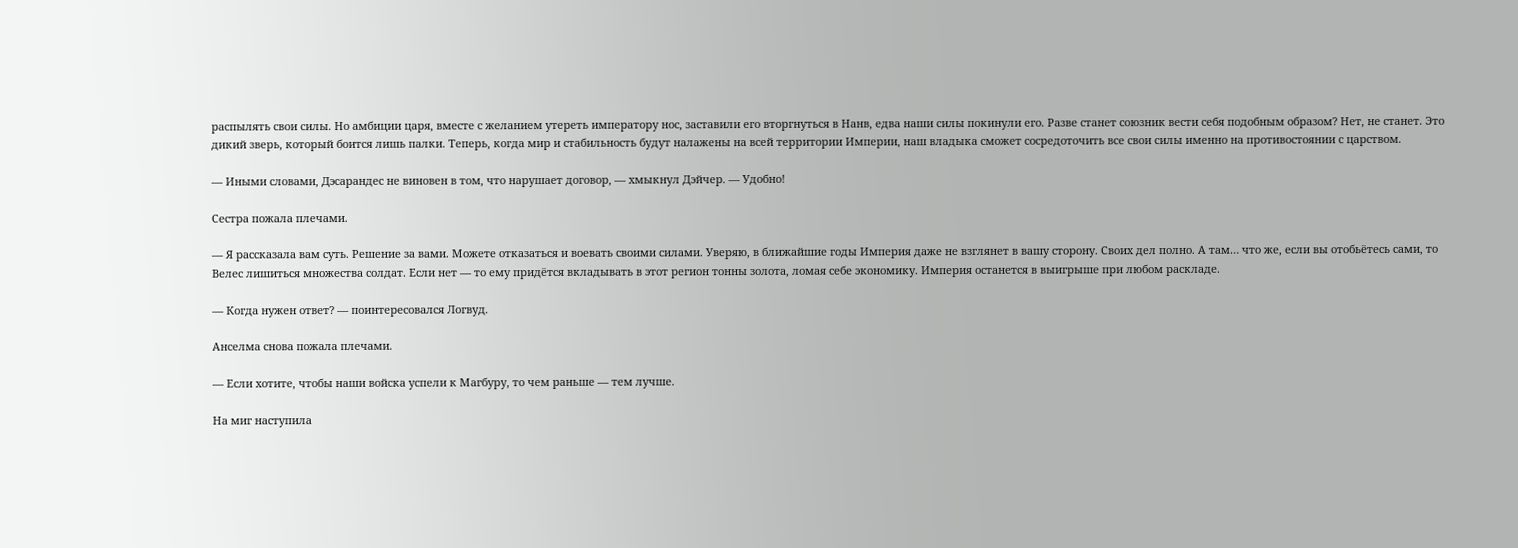распылять свои силы. Но амбиции царя, вместе с желанием утереть императору нос, заставили его вторгнуться в Нанв, едва наши силы покинули его. Разве станет союзник вести себя подобным образом? Нет, не станет. Это дикий зверь, который боится лишь палки. Теперь, когда мир и стабильность будут налажены на всей территории Империи, наш владыка сможет сосредоточить все свои силы именно на противостоянии с царством.

— Иными словами, Дэсарандес не виновен в том, что нарушает договор, — хмыкнул Дэйчер. — Удобно!

Сестра пожала плечами.

— Я рассказала вам суть. Решение за вами. Можете отказаться и воевать своими силами. Уверяю, в ближайшие годы Империя даже не взглянет в вашу сторону. Своих дел полно. А там… что же, если вы отобьётесь сами, то Велес лишиться множества солдат. Если нет — то ему придётся вкладывать в этот регион тонны золота, ломая себе экономику. Империя останется в выигрыше при любом раскладе.

— Когда нужен ответ? — поинтересовался Логвуд.

Анселма снова пожала плечами.

— Если хотите, чтобы наши войска успели к Магбуру, то чем раньше — тем лучше.

На миг наступила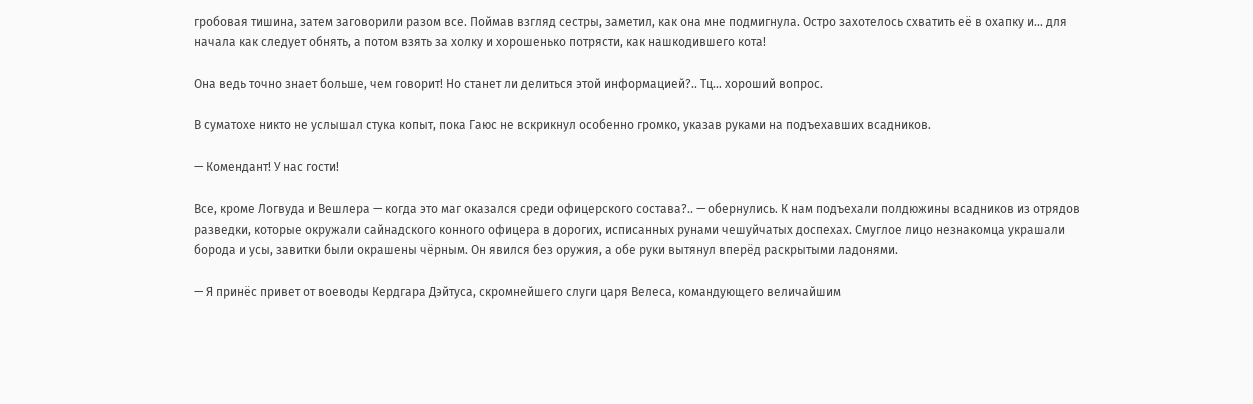гробовая тишина, затем заговорили разом все. Поймав взгляд сестры, заметил, как она мне подмигнула. Остро захотелось схватить её в охапку и… для начала как следует обнять, а потом взять за холку и хорошенько потрясти, как нашкодившего кота!

Она ведь точно знает больше, чем говорит! Но станет ли делиться этой информацией?.. Тц… хороший вопрос.

В суматохе никто не услышал стука копыт, пока Гаюс не вскрикнул особенно громко, указав руками на подъехавших всадников.

— Комендант! У нас гости!

Все, кроме Логвуда и Вешлера — когда это маг оказался среди офицерского состава?.. — обернулись. К нам подъехали полдюжины всадников из отрядов разведки, которые окружали сайнадского конного офицера в дорогих, исписанных рунами чешуйчатых доспехах. Смуглое лицо незнакомца украшали борода и усы, завитки были окрашены чёрным. Он явился без оружия, а обе руки вытянул вперёд раскрытыми ладонями.

— Я принёс привет от воеводы Кердгара Дэйтуса, скромнейшего слуги царя Велеса, командующего величайшим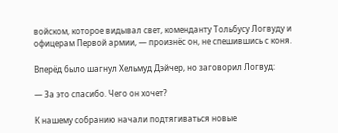войском, которое видывал свет, коменданту Тольбусу Логвуду и офицерам Первой армии, — произнёс он, не спешившись с коня.

Вперёд было шагнул Хельмуд Дэйчер, но заговорил Логвуд:

— За это спасибо. Чего он хочет?

К нашему собранию начали подтягиваться новые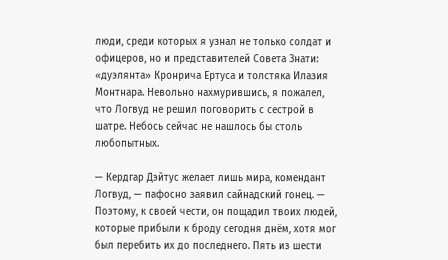люди, среди которых я узнал не только солдат и офицеров, но и представителей Совета Знати: «дуэлянта» Кронрича Ертуса и толстяка Илазия Монтнара. Невольно нахмурившись, я пожалел, что Логвуд не решил поговорить с сестрой в шатре. Небось сейчас не нашлось бы столь любопытных.

— Кердгар Дэйтус желает лишь мира, комендант Логвуд, — пафосно заявил сайнадский гонец. — Поэтому, к своей чести, он пощадил твоих людей, которые прибыли к броду сегодня днём, хотя мог был перебить их до последнего. Пять из шести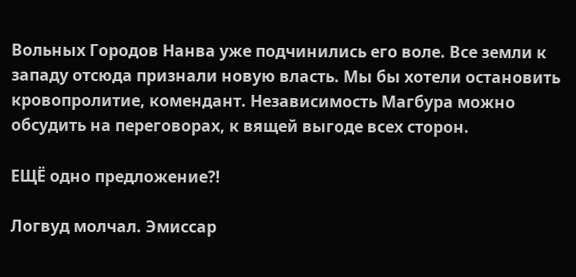Вольных Городов Нанва уже подчинились его воле. Все земли к западу отсюда признали новую власть. Мы бы хотели остановить кровопролитие, комендант. Независимость Магбура можно обсудить на переговорах, к вящей выгоде всех сторон.

ЕЩЁ одно предложение⁈

Логвуд молчал. Эмиссар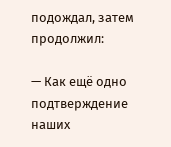подождал, затем продолжил:

— Как ещё одно подтверждение наших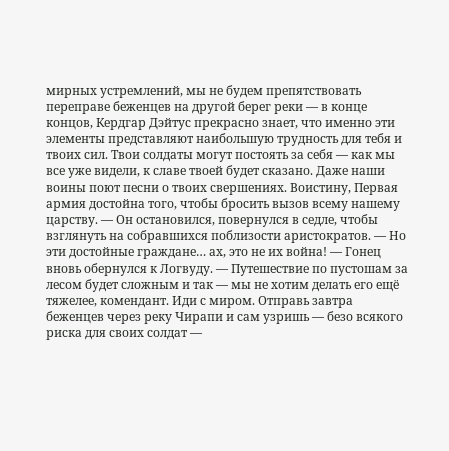мирных устремлений, мы не будем препятствовать переправе беженцев на другой берег реки — в конце концов, Кердгар Дэйтус прекрасно знает, что именно эти элементы представляют наибольшую трудность для тебя и твоих сил. Твои солдаты могут постоять за себя — как мы все уже видели, к славе твоей будет сказано. Даже наши воины поют песни о твоих свершениях. Воистину, Первая армия достойна того, чтобы бросить вызов всему нашему царству. — Он остановился, повернулся в седле, чтобы взглянуть на собравшихся поблизости аристократов. — Но эти достойные граждане… ах, это не их война! — Гонец вновь обернулся к Логвуду. — Путешествие по пустошам за лесом будет сложным и так — мы не хотим делать его ещё тяжелее, комендант. Иди с миром. Отправь завтра беженцев через реку Чирапи и сам узришь — безо всякого риска для своих солдат —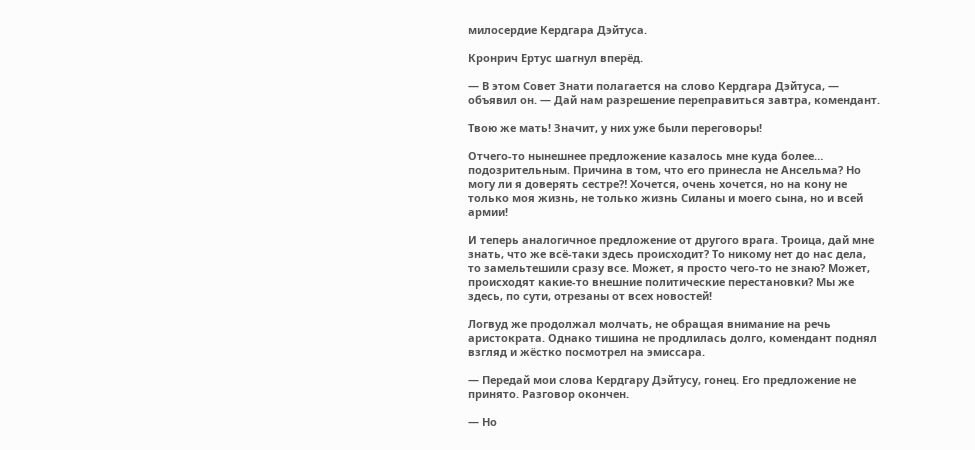милосердие Кердгара Дэйтуса.

Кронрич Ертус шагнул вперёд.

— В этом Совет Знати полагается на слово Кердгара Дэйтуса, — объявил он. — Дай нам разрешение переправиться завтра, комендант.

Твою же мать! Значит, у них уже были переговоры!

Отчего-то нынешнее предложение казалось мне куда более… подозрительным. Причина в том, что его принесла не Ансельма? Но могу ли я доверять сестре⁈ Хочется, очень хочется, но на кону не только моя жизнь, не только жизнь Силаны и моего сына, но и всей армии!

И теперь аналогичное предложение от другого врага. Троица, дай мне знать, что же всё-таки здесь происходит? То никому нет до нас дела, то замельтешили сразу все. Может, я просто чего-то не знаю? Может, происходят какие-то внешние политические перестановки? Мы же здесь, по сути, отрезаны от всех новостей!

Логвуд же продолжал молчать, не обращая внимание на речь аристократа. Однако тишина не продлилась долго, комендант поднял взгляд и жёстко посмотрел на эмиссара.

— Передай мои слова Кердгару Дэйтусу, гонец. Его предложение не принято. Разговор окончен.

— Но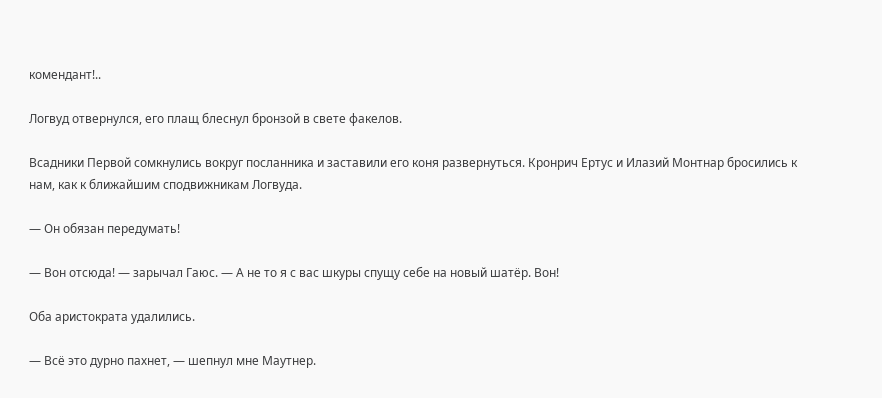комендант!..

Логвуд отвернулся, его плащ блеснул бронзой в свете факелов.

Всадники Первой сомкнулись вокруг посланника и заставили его коня развернуться. Кронрич Ертус и Илазий Монтнар бросились к нам, как к ближайшим сподвижникам Логвуда.

— Он обязан передумать!

— Вон отсюда! — зарычал Гаюс. — А не то я с вас шкуры спущу себе на новый шатёр. Вон!

Оба аристократа удалились.

— Всё это дурно пахнет, — шепнул мне Маутнер.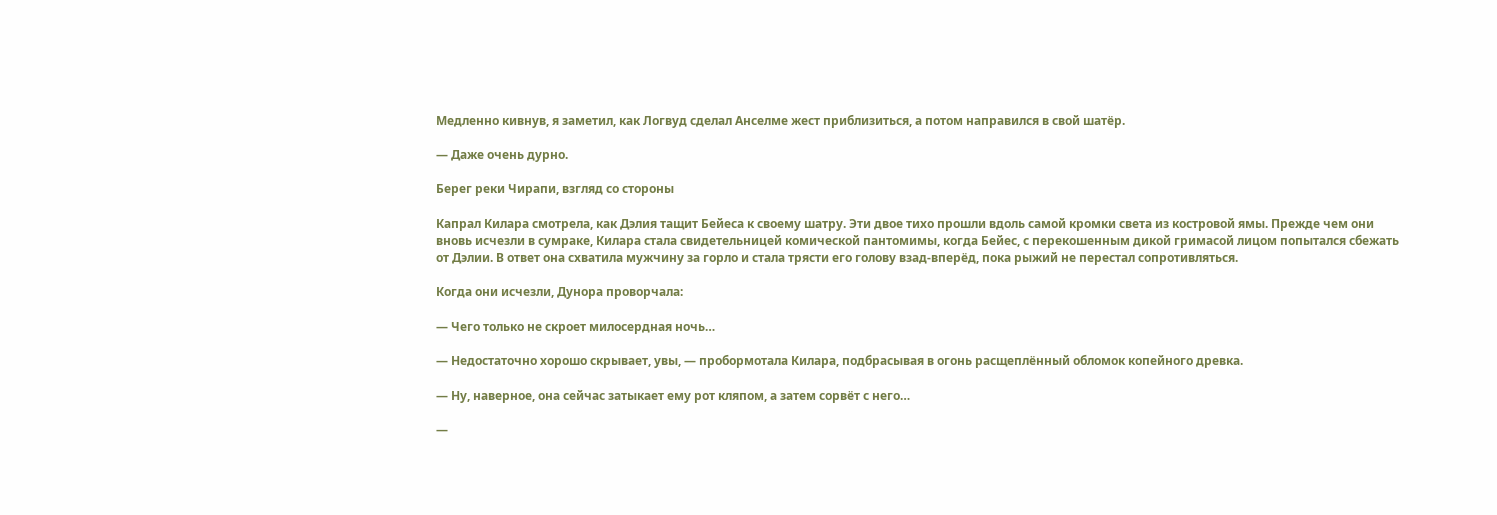Медленно кивнув, я заметил, как Логвуд сделал Анселме жест приблизиться, а потом направился в свой шатёр.

— Даже очень дурно.

Берег реки Чирапи, взгляд со стороны

Капрал Килара смотрела, как Дэлия тащит Бейеса к своему шатру. Эти двое тихо прошли вдоль самой кромки света из костровой ямы. Прежде чем они вновь исчезли в сумраке, Килара стала свидетельницей комической пантомимы, когда Бейес, с перекошенным дикой гримасой лицом попытался сбежать от Дэлии. В ответ она схватила мужчину за горло и стала трясти его голову взад-вперёд, пока рыжий не перестал сопротивляться.

Когда они исчезли, Дунора проворчала:

— Чего только не скроет милосердная ночь…

— Недостаточно хорошо скрывает, увы, — пробормотала Килара, подбрасывая в огонь расщеплённый обломок копейного древка.

— Ну, наверное, она сейчас затыкает ему рот кляпом, а затем сорвёт с него…

—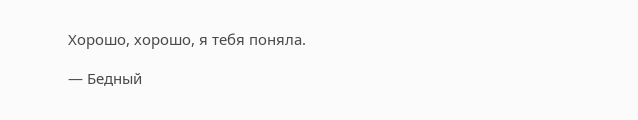Хорошо, хорошо, я тебя поняла.

— Бедный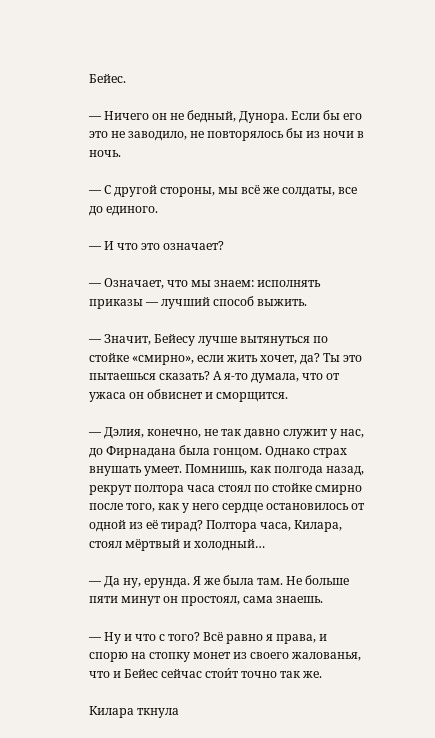Бейес.

— Ничего он не бедный, Дунора. Если бы его это не заводило, не повторялось бы из ночи в ночь.

— С другой стороны, мы всё же солдаты, все до единого.

— И что это означает?

— Означает, что мы знаем: исполнять приказы — лучший способ выжить.

— Значит, Бейесу лучше вытянуться по стойке «смирно», если жить хочет, да? Ты это пытаешься сказать? А я-то думала, что от ужаса он обвиснет и сморщится.

— Дэлия, конечно, не так давно служит у нас, до Фирнадана была гонцом. Однако страх внушать умеет. Помнишь, как полгода назад, рекрут полтора часа стоял по стойке смирно после того, как у него сердце остановилось от одной из её тирад? Полтора часа, Килара, стоял мёртвый и холодный…

— Да ну, ерунда. Я же была там. Не больше пяти минут он простоял, сама знаешь.

— Ну и что с того? Всё равно я права, и спорю на стопку монет из своего жалованья, что и Бейес сейчас стои́т точно так же.

Килара ткнула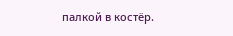палкой в костёр.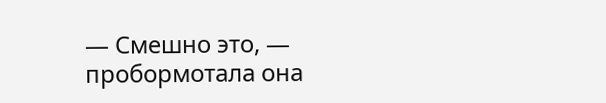— Смешно это, — пробормотала она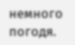немного погодя.